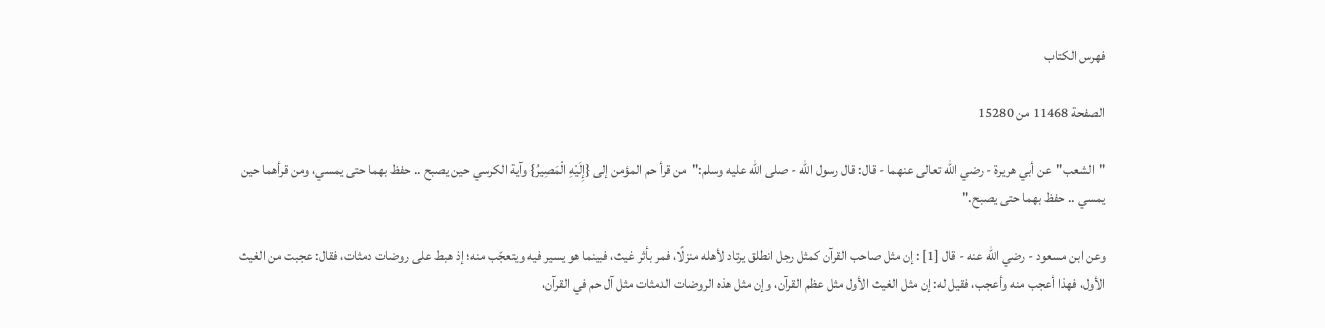فهرس الكتاب

الصفحة 11468 من 15280

"الشعب"عن أبي هريرة - رضي الله تعالى عنهما - قال: قال رسول الله - صلى الله عليه وسلم:"من قرأ حم المؤمن إلى {إِلَيْهِ الْمَصِيرُ} وآية الكرسي حين يصبح .. حفظ بهما حتى يمسي، ومن قرأهما حين يمسي .. حفظ بهما حتى يصبح."

وعن ابن مسعود - رضي الله عنه - قال [1] : إن مثل صاحب القرآن كمثل رجل انطلق يرتاد لأهله منزلًا، فمر بأثر غيث، فبينما هو يسير فيه ويتعجّب منه؛ إذ هبط على روضات دمثات، فقال: عجبت من الغيث الأول، فهذا أعجب منه وأعجب، فقيل له: إن مثل الغيث الأول مثل عظم القرآن، وإن مثل هذه الروضات الدمثات مثل آل حم في القرآن،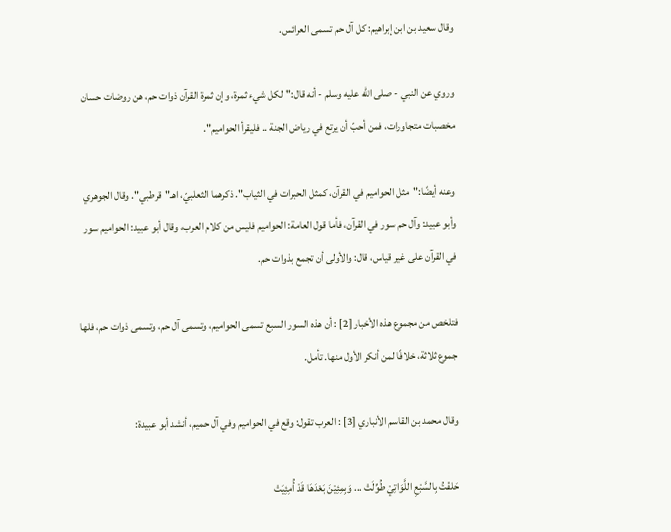وقال سعيد بن ابن إبراهيم: كل آل حم تسمى العرائس.

وروي عن النبي - صلى الله عليه وسلم - أنه قال:"لكل شيء ثمرة، وإن ثمرة القرآن ذوات حم، هن روضات حسان مخصبات متجاورات، فمن أحبّ أن يرتع في رياض الجنة .. فليقرأ الحواميم".

وعنه أيضًا:"مثل الحواميم في القرآن، كمثل الحبرات في الثياب". ذكرهما الثعلبيّ، اهـ"قرطبي". وقال الجوهري وأبو عبيد: وآل حم سور في القرآن، فأما قول العامة: الحواميم فليس من كلام العرب، وقال أبو عبيد: الحواميم سور في القرآن على غير قياس، قال: والأولى أن تجمع بذوات حم.

فتلخص من مجموع هذه الأخبار [2] : أن هذه السور السبع تسمى الحواميم، وتسمى آل حم، وتسمى ذوات حم، فلها جموع ثلاثة، خلافًا لمن أنكر الأول منها. تأمل.

وقال محمد بن القاسم الأنباري [3] : العرب تقول: وقع في الحواميم وفي آل حميم، أنشد أبو عبيدة:

حَلفْتُ بِالسَّبْعِ اللَّوَاتِيْ طُوِّلَتْ ... وَبِمِئِيْنَ بَعْدَهَا قَدْ أُمِئِيَتْ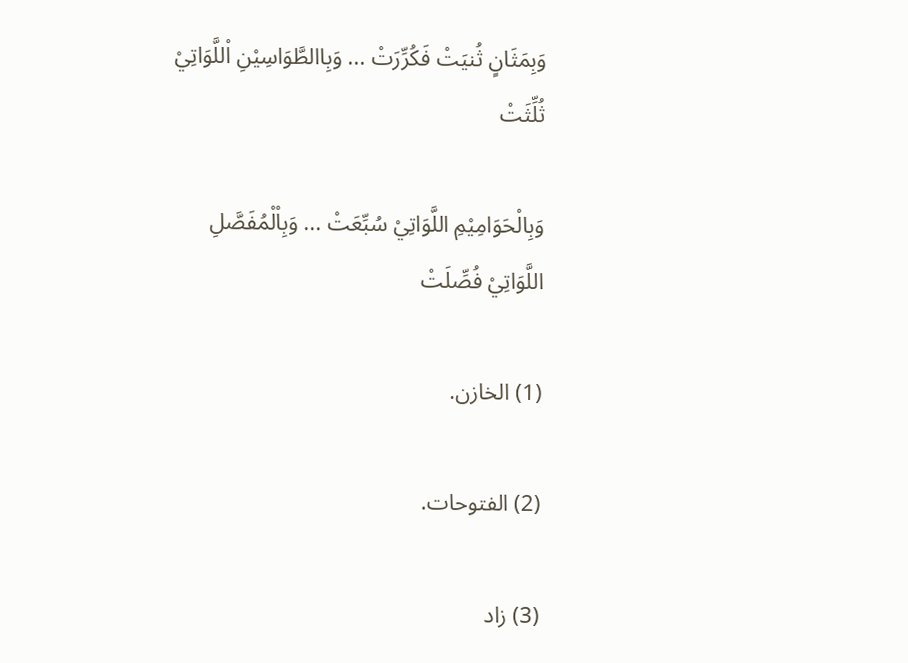وَبِمَثَانٍ ثُنيَتْ فَكُرِّرَتْ ... وَبِاالطَّوَاسِيْنِ اْللَّوَاتِيْ ثُلِّثَتْ

وَبِالْحَوَامِيْمِ اللَّوَاتِيْ سُبِّعَتْ ... وَبِاْلْمُفَصَّلِ اللَّوَاتِيْ فُصِّلَتْ

(1) الخازن.

(2) الفتوحات.

(3) زاد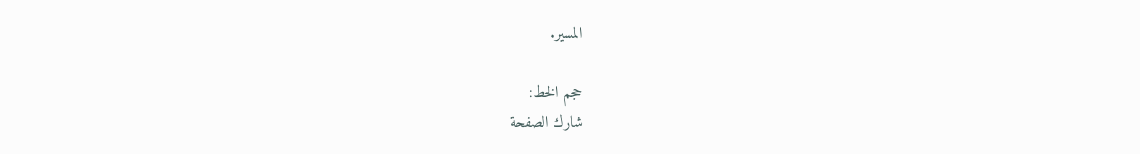المسير.

حجم الخط:
شارك الصفحة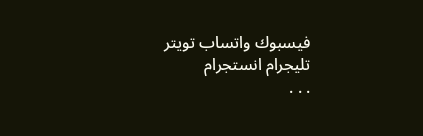فيسبوك واتساب تويتر تليجرام انستجرام
. . .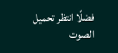فضلًا انتظر تحميل الصوت